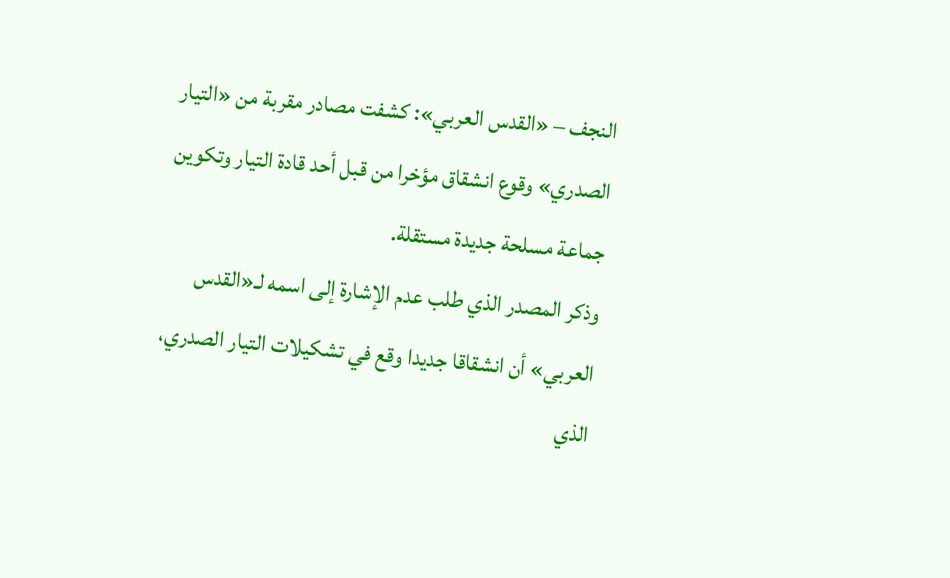النجف – «القدس العربي»: كشفت مصادر مقربة من «التيار الصدري» وقوع انشقاق مؤخرا من قبل أحد قادة التيار وتكوين جماعة مسلحة جديدة مستقلة.
وذكر المصدر الذي طلب عدم الإشارة إلى اسمه لـ«القدس العربي» أن انشقاقا جديدا وقع في تشكيلات التيار الصدري، الذي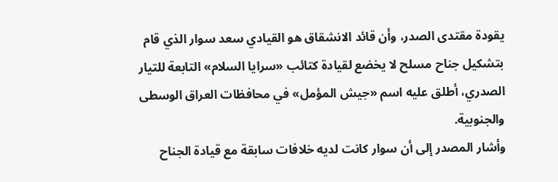يقودة مقتدى الصدر، وأن قائد الانشقاق هو القيادي سعد سوار الذي قام بتشكيل جناح مسلح لا يخضع لقيادة كتائب «سرايا السلام» التابعة للتيار الصدري، أطلق عليه اسم «جيش المؤمل» في محافظات العراق الوسطى والجنوبية.
وأشار المصدر إلى أن سوار كانت لديه خلافات سابقة مع قيادة الجناح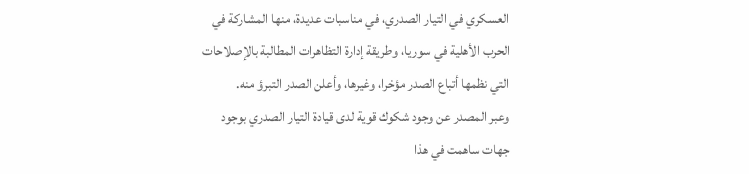العسكري في التيار الصدري، في مناسبات عديدة، منها المشاركة في الحرب الأهلية في سوريا، وطريقة إدارة التظاهرات المطالبة بالإصلاحات التي نظمها أتباع الصدر مؤخرا، وغيرها، وأعلن الصدر التبرؤ منه.
وعبر المصدر عن وجود شكوك قوية لدى قيادة التيار الصدري بوجود جهات ساهمت في هذا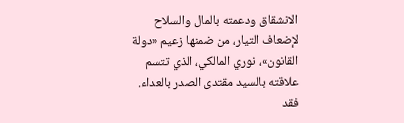الانشقاق ودعمته بالمال والسلاح لإضعاف التيار، من ضمنها زعيم «دولة القانون»، نوري المالكي، الذي تتسم علاقته بالسيد مقتدى الصدر بالعداء. فقد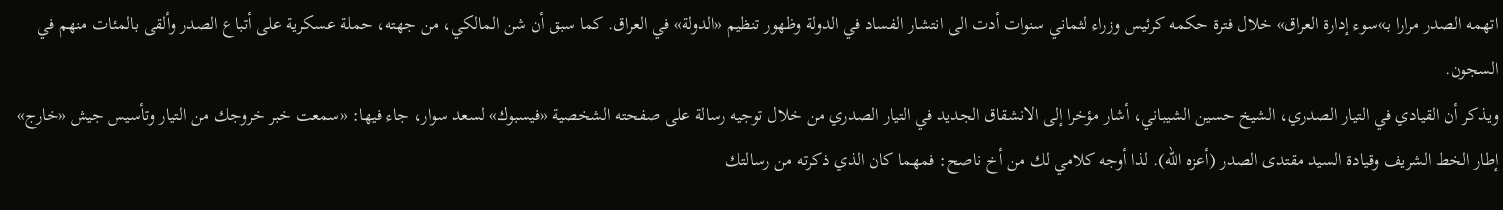اتهمه الصدر مرارا بـ»سوء إدارة العراق» خلال فترة حكمه كرئيس وزراء لثماني سنوات أدت الى انتشار الفساد في الدولة وظهور تنظيم «الدولة» في العراق. كما سبق أن شن المالكي، من جهته، حملة عسكرية على أتباع الصدر وألقى بالمئات منهم في السجون.
ويذكر أن القيادي في التيار الصدري، الشيخ حسين الشيباني، أشار مؤخرا إلى الانشقاق الجديد في التيار الصدري من خلال توجيه رسالة على صفحته الشخصية «فيسبوك» لسعد سوار، جاء فيها: «سمعت خبر خروجك من التيار وتأسيس جيش «خارج» إطار الخط الشريف وقيادة السيد مقتدى الصدر (أعزه الله). لذا أوجه كلامي لك من أخ ناصح: فمهما كان الذي ذكرته من رسالتك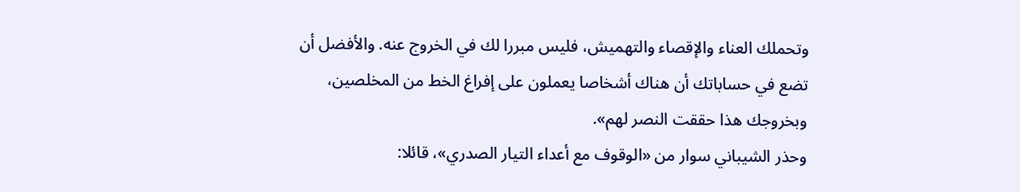وتحملك العناء والإقصاء والتهميش، فليس مبررا لك في الخروج عنه. والأفضل أن تضع في حساباتك أن هناك أشخاصا يعملون على إفراغ الخط من المخلصين، وبخروجك هذا حققت النصر لهم».
وحذر الشيباني سوار من «الوقوف مع أعداء التيار الصدري»، قائلا: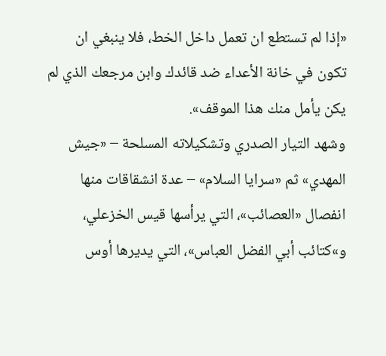«إذا لم تستطع ان تعمل داخل الخط، فلا ينبغي ان تكون في خانة الأعداء ضد قائدك وابن مرجعك الذي لم يكن يأمل منك هذا الموقف».
وشهد التيار الصدري وتشكيلاته المسلحة – «جيش المهدي» ثم «سرايا السلام» – عدة انشقاقات منها انفصال «العصائب»، التي يرأسها قيس الخزعلي، و»كتائب أبي الفضل العباس»، التي يديرها أوس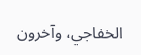الخفاجي، وآخرون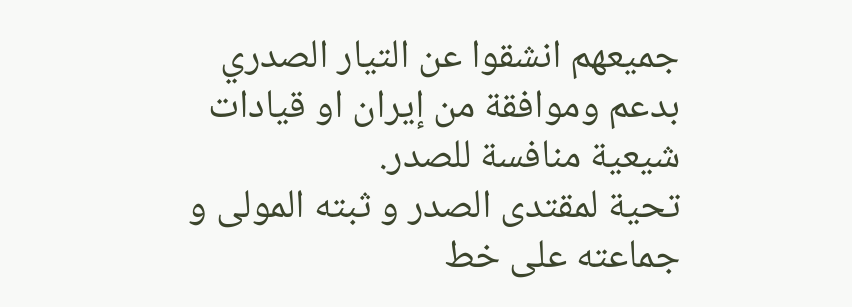جميعهم انشقوا عن التيار الصدري بدعم وموافقة من إيران او قيادات شيعية منافسة للصدر.
تحية لمقتدى الصدر و ثبته المولى و جماعته على خط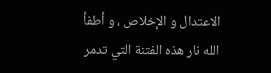الاعتدال و الإخلاص ، و أطفأ الله نار هذه الفتنة التي تدمر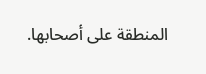المنطقة على أصحابها.